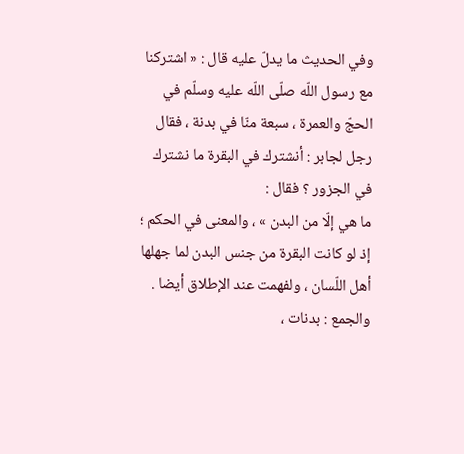وفي الحديث ما يدلّ عليه قال : « اشتركنا مع رسول اللّه صلّى اللّه عليه وسلّم في الحجّ والعمرة ، سبعة منّا في بدنة ، فقال رجل لجابر : أنشترك في البقرة ما نشترك في الجزور ؟ فقال :
ما هي إلّا من البدن » ، والمعنى في الحكم ؛ إذ لو كانت البقرة من جنس البدن لما جهلها أهل اللّسان ، ولفهمت عند الإطلاق أيضا .
والجمع : بدنات ،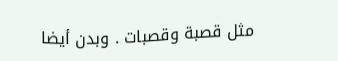مثل قصبة وقصبات . وبدن أيضا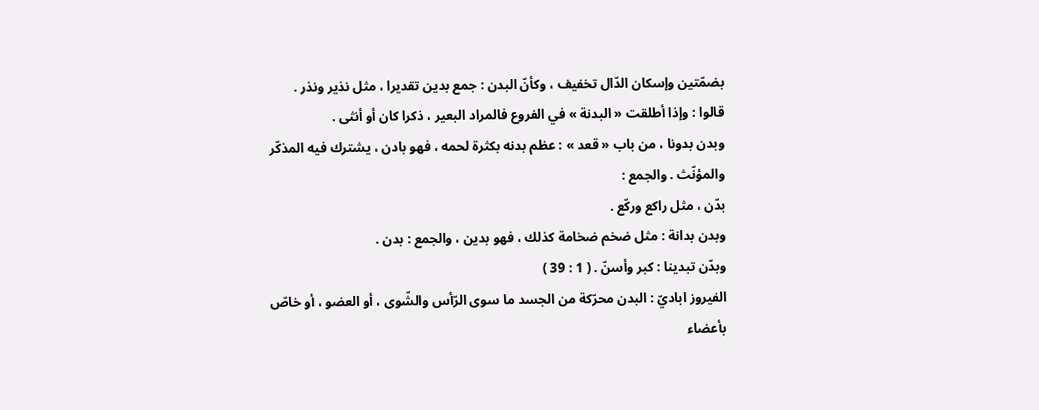بضمّتين وإسكان الدّال تخفيف ، وكأنّ البدن : جمع بدين تقديرا ، مثل نذير ونذر .
قالوا : وإذا أطلقت « البدنة » في الفروع فالمراد البعير ، ذكرا كان أو أنثى .
وبدن بدونا ، من باب « قعد » : عظم بدنه بكثرة لحمه ، فهو بادن ، يشترك فيه المذكّر والمؤنّث . والجمع :
بدّن ، مثل راكع وركّع .
وبدن بدانة : مثل ضخم ضخامة كذلك ، فهو بدين ، والجمع : بدن .
وبدّن تبدينا : كبر وأسنّ . ( 1 : 39 )
الفيروز اباديّ : البدن محرّكة من الجسد ما سوى الرّأس والشّوى ، أو العضو ، أو خاصّ بأعضاء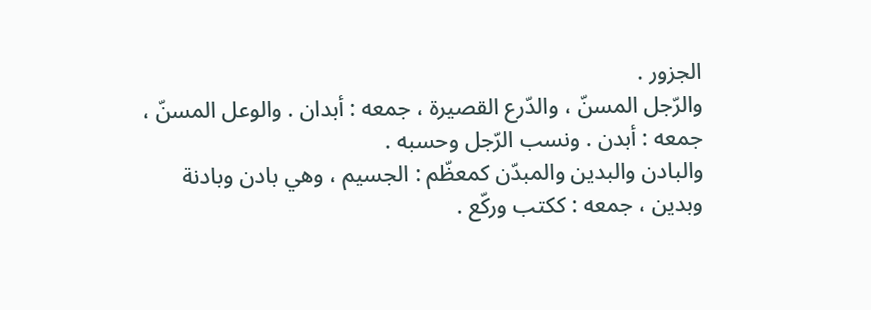الجزور .
والرّجل المسنّ ، والدّرع القصيرة ، جمعه : أبدان . والوعل المسنّ ، جمعه : أبدن . ونسب الرّجل وحسبه .
والبادن والبدين والمبدّن كمعظّم : الجسيم ، وهي بادن وبادنة وبدين ، جمعه : ككتب وركّع .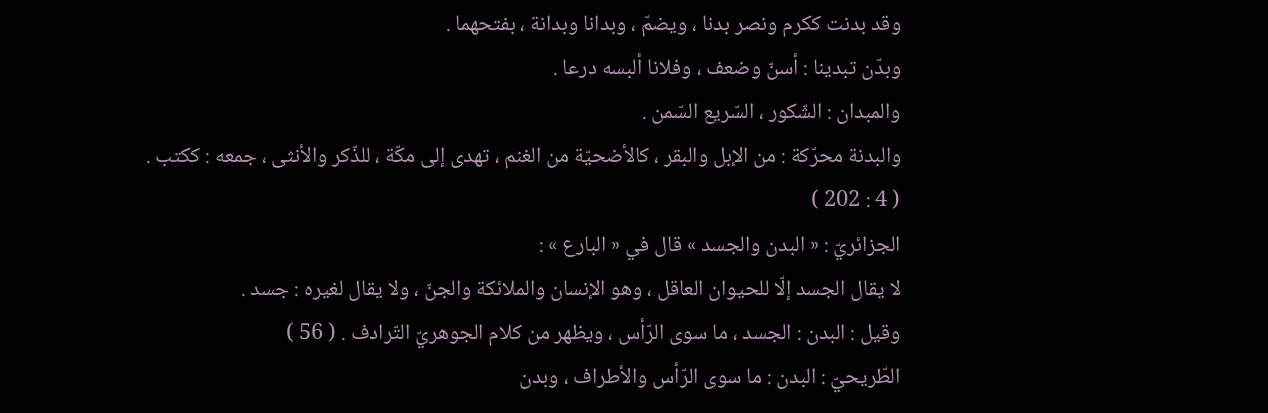وقد بدنت ككرم ونصر بدنا ، ويضمّ ، وبدانا وبدانة ، بفتحهما .
وبدّن تبدينا : أسنّ وضعف ، وفلانا ألبسه درعا .
والمبدان : الشّكور ، السّريع السّمن .
والبدنة محرّكة : من الإبل والبقر ، كالأضحيّة من الغنم ، تهدى إلى مكّة ، للذّكر والأنثى ، جمعه : ككتب .
( 4 : 202 )
الجزائريّ : « البدن والجسد » قال في « البارع » :
لا يقال الجسد إلّا للحيوان العاقل ، وهو الإنسان والملائكة والجنّ ، ولا يقال لغيره : جسد .
وقيل : البدن : الجسد ، ما سوى الرّأس ، ويظهر من كلام الجوهريّ التّرادف . ( 56 )
الطّريحيّ : البدن : ما سوى الرّأس والأطراف ، وبدن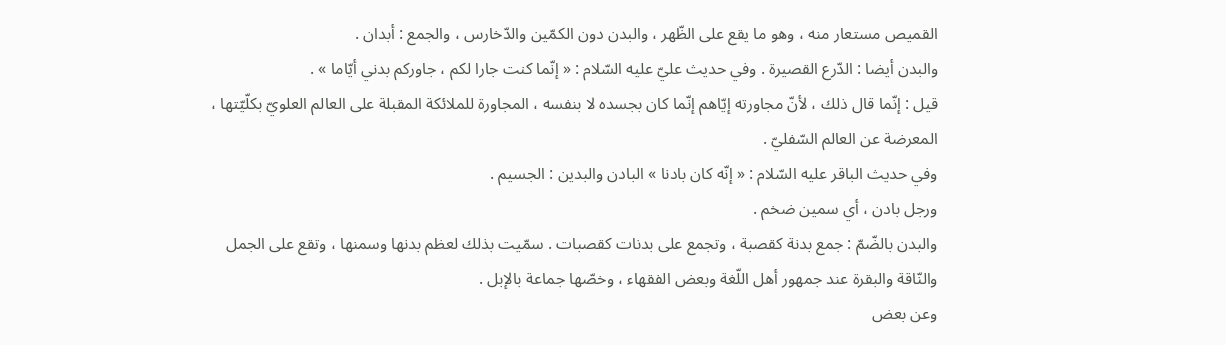القميص مستعار منه ، وهو ما يقع على الظّهر ، والبدن دون الكمّين والدّخارس ، والجمع : أبدان .
والبدن أيضا : الدّرع القصيرة . وفي حديث عليّ عليه السّلام : « إنّما كنت جارا لكم ، جاوركم بدني أيّاما » .
قيل : إنّما قال ذلك ، لأنّ مجاورته إيّاهم إنّما كان بجسده لا بنفسه ، المجاورة للملائكة المقبلة على العالم العلويّ بكلّيّتها ، المعرضة عن العالم السّفليّ .
وفي حديث الباقر عليه السّلام : « إنّه كان بادنا » البادن والبدين : الجسيم .
ورجل بادن ، أي سمين ضخم .
والبدن بالضّمّ : جمع بدنة كقصبة ، وتجمع على بدنات كقصبات . سمّيت بذلك لعظم بدنها وسمنها ، وتقع على الجمل والنّاقة والبقرة عند جمهور أهل اللّغة وبعض الفقهاء ، وخصّها جماعة بالإبل .
وعن بعض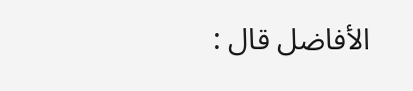الأفاضل قال :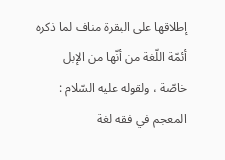إطلاقها على البقرة مناف لما ذكره أئمّة اللّغة من أنّها من الإبل خاصّة ، ولقوله عليه السّلام :
المعجم في فقه لغة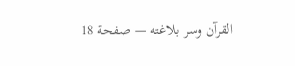القرآن وسر بلاغته — صفحة 18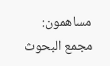مساهمون: مجمع البحوث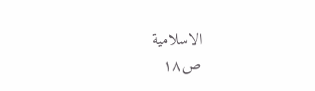الاسلامية
ص١٨